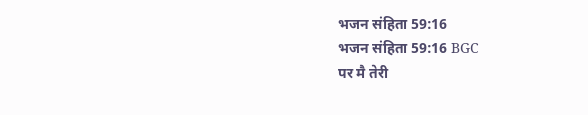भजन संहिता 59:16
भजन संहिता 59:16 BGC
पर मै तेरी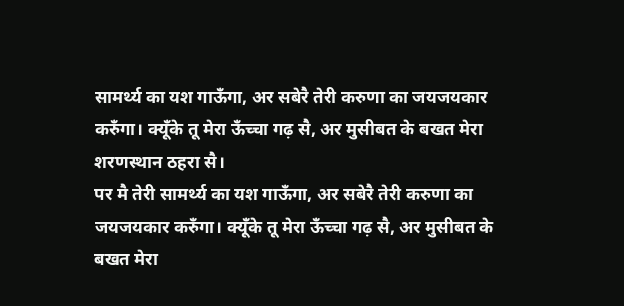सामर्थ्य का यश गाऊँगा, अर सबेरै तेरी करुणा का जयजयकार करुँगा। क्यूँके तू मेरा ऊँच्चा गढ़ सै, अर मुसीबत के बखत मेरा शरणस्थान ठहरा सै।
पर मै तेरी सामर्थ्य का यश गाऊँगा, अर सबेरै तेरी करुणा का जयजयकार करुँगा। क्यूँके तू मेरा ऊँच्चा गढ़ सै, अर मुसीबत के बखत मेरा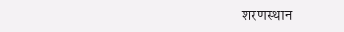शरणस्थान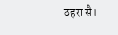ठहरा सै।